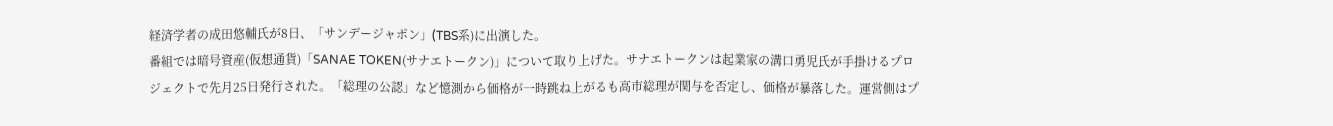経済学者の成田悠輔氏が8日、「サンデージャポン」(TBS系)に出演した。
番組では暗号資産(仮想通貨)「SANAE TOKEN(サナエトークン)」について取り上げた。サナエトークンは起業家の溝口勇児氏が手掛けるプロジェクトで先月25日発行された。「総理の公認」など憶測から価格が一時跳ね上がるも高市総理が関与を否定し、価格が暴落した。運営側はプ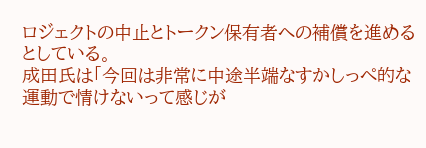ロジェクトの中止とトークン保有者への補償を進めるとしている。
成田氏は「今回は非常に中途半端なすかしっぺ的な運動で情けないって感じが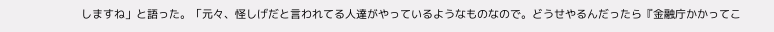しますね」と語った。「元々、怪しげだと言われてる人達がやっているようなものなので。どうせやるんだったら『金融庁かかってこ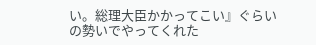い。総理大臣かかってこい』ぐらいの勢いでやってくれた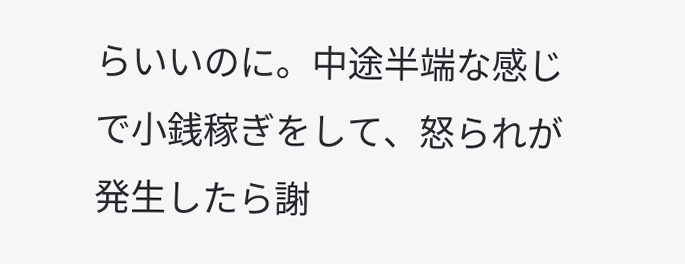らいいのに。中途半端な感じで小銭稼ぎをして、怒られが発生したら謝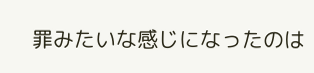罪みたいな感じになったのは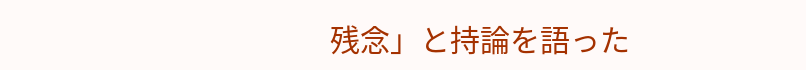残念」と持論を語った